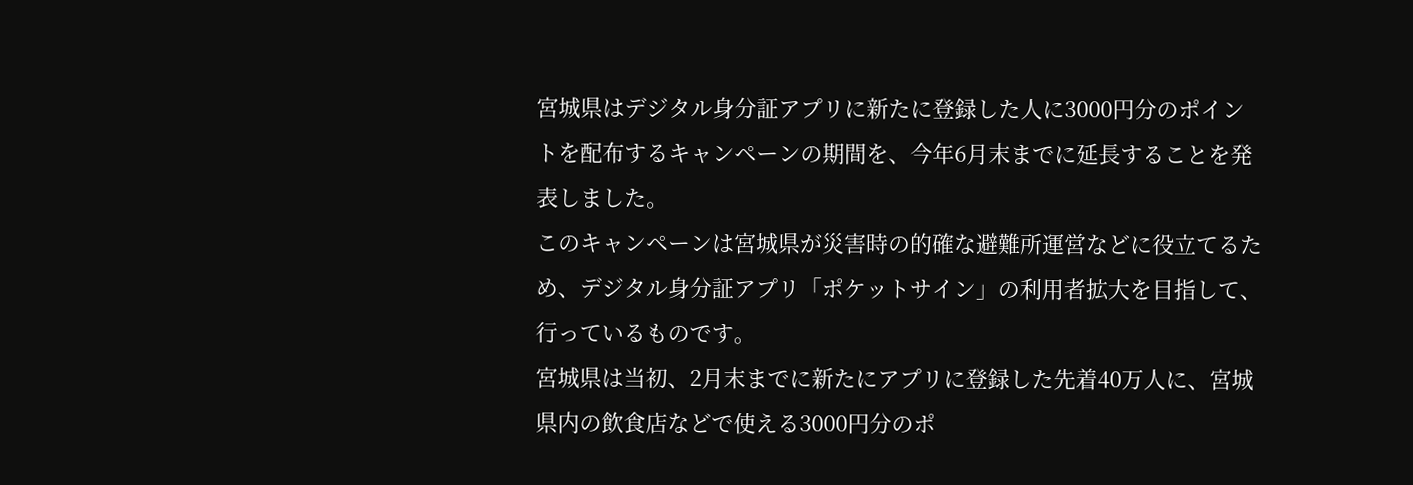宮城県はデジタル身分証アプリに新たに登録した人に3000円分のポイントを配布するキャンペーンの期間を、今年6月末までに延長することを発表しました。
このキャンペーンは宮城県が災害時の的確な避難所運営などに役立てるため、デジタル身分証アプリ「ポケットサイン」の利用者拡大を目指して、行っているものです。
宮城県は当初、2月末までに新たにアプリに登録した先着40万人に、宮城県内の飲食店などで使える3000円分のポ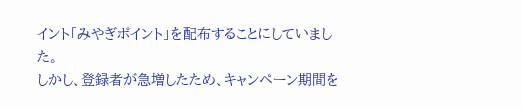イント「みやぎポイント」を配布することにしていました。
しかし、登録者が急増したため、キャンペーン期間を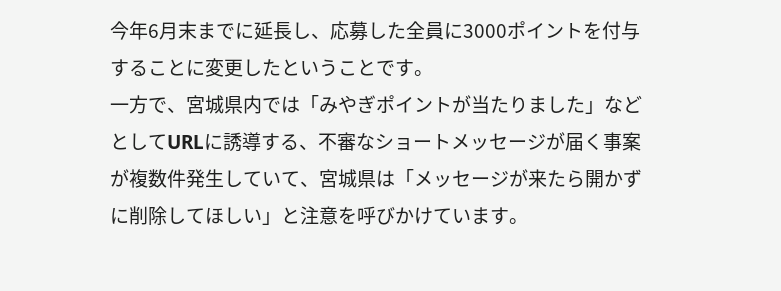今年6月末までに延長し、応募した全員に3000ポイントを付与することに変更したということです。
一方で、宮城県内では「みやぎポイントが当たりました」などとしてURLに誘導する、不審なショートメッセージが届く事案が複数件発生していて、宮城県は「メッセージが来たら開かずに削除してほしい」と注意を呼びかけています。